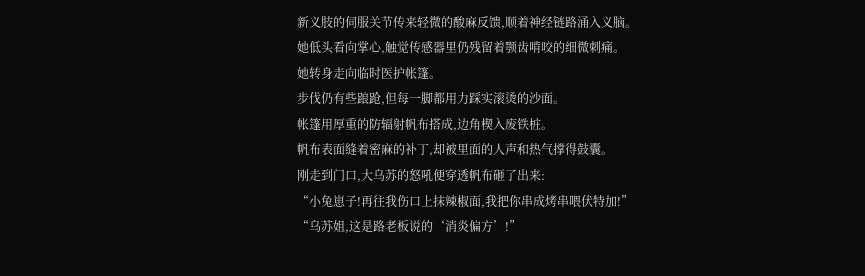新义肢的伺服关节传来轻微的酸麻反馈,顺着神经链路涌入义脑。
她低头看向掌心,触觉传感器里仍残留着颚齿啃咬的细微刺痛。
她转身走向临时医护帐篷。
步伐仍有些踉跄,但每一脚都用力踩实滚烫的沙面。
帐篷用厚重的防辐射帆布搭成,边角楔入废铁桩。
帆布表面缝着密麻的补丁,却被里面的人声和热气撑得鼓囊。
刚走到门口,大乌苏的怒吼便穿透帆布砸了出来:
“小兔崽子!再往我伤口上抹辣椒面,我把你串成烤串喂伏特加!”
“乌苏姐,这是路老板说的‘消炎偏方’!”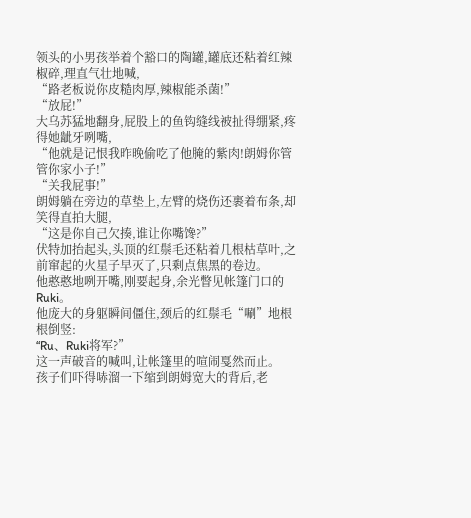领头的小男孩举着个豁口的陶罐,罐底还粘着红辣椒碎,理直气壮地喊,
“路老板说你皮糙肉厚,辣椒能杀菌!”
“放屁!”
大乌苏猛地翻身,屁股上的鱼钩缝线被扯得绷紧,疼得她龇牙咧嘴,
“他就是记恨我昨晚偷吃了他腌的紫肉!朗姆你管管你家小子!”
“关我屁事!”
朗姆躺在旁边的草垫上,左臂的烧伤还裹着布条,却笑得直拍大腿,
“这是你自己欠揍,谁让你嘴馋?”
伏特加抬起头,头顶的红鬃毛还粘着几根枯草叶,之前窜起的火星子早灭了,只剩点焦黑的卷边。
他憨憨地咧开嘴,刚要起身,余光瞥见帐篷门口的Ruki。
他庞大的身躯瞬间僵住,颈后的红鬃毛“唰”地根根倒竖:
“Ru、Ruki将军?”
这一声破音的喊叫,让帐篷里的喧闹戛然而止。
孩子们吓得哧溜一下缩到朗姆宽大的背后,老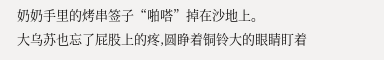奶奶手里的烤串签子“啪嗒”掉在沙地上。
大乌苏也忘了屁股上的疼,圆睁着铜铃大的眼睛盯着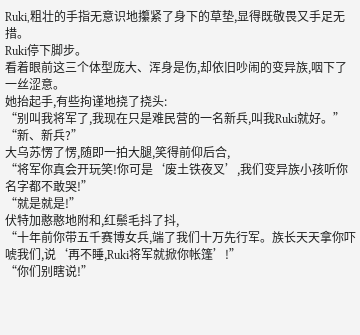Ruki,粗壮的手指无意识地攥紧了身下的草垫,显得既敬畏又手足无措。
Ruki停下脚步。
看着眼前这三个体型庞大、浑身是伤,却依旧吵闹的变异族,咽下了一丝涩意。
她抬起手,有些拘谨地挠了挠头:
“别叫我将军了,我现在只是难民营的一名新兵,叫我Ruki就好。”
“新、新兵?”
大乌苏愣了愣,随即一拍大腿,笑得前仰后合,
“将军你真会开玩笑!你可是‘废土铁夜叉’,我们变异族小孩听你名字都不敢哭!”
“就是就是!”
伏特加憨憨地附和,红鬃毛抖了抖,
“十年前你带五千赛博女兵,端了我们十万先行军。族长天天拿你吓唬我们,说‘再不睡,Ruki将军就掀你帐篷’!”
“你们别瞎说!”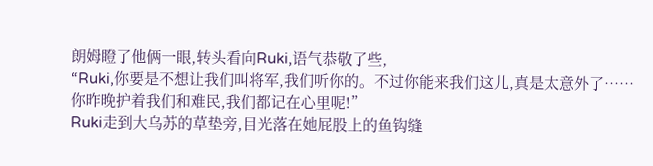朗姆瞪了他俩一眼,转头看向Ruki,语气恭敬了些,
“Ruki,你要是不想让我们叫将军,我们听你的。不过你能来我们这儿,真是太意外了……你昨晚护着我们和难民,我们都记在心里呢!”
Ruki走到大乌苏的草垫旁,目光落在她屁股上的鱼钩缝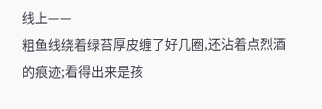线上——
粗鱼线绕着绿苔厚皮缠了好几圈,还沾着点烈酒的痕迹;看得出来是孩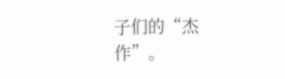子们的“杰作”。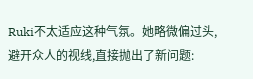Ruki不太适应这种气氛。她略微偏过头,避开众人的视线,直接抛出了新问题: